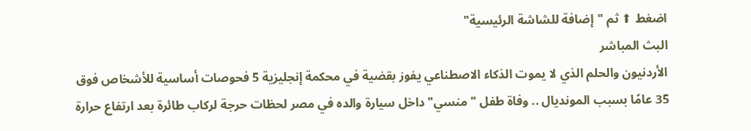اضغط ⬆ ثم "إضافة للشاشة الرئيسية"
البث المباشر
الأردنيون والحلم الذي لا يموت الذكاء الاصطناعي يفوز بقضية في محكمة إنجليزية 5 فحوصات أساسية للأشخاص فوق 35 عامًا بسبب المونديال .. وفاة طفل "منسي" داخل سيارة والده في مصر لحظات حرجة لركاب طائرة بعد ارتفاع حرارة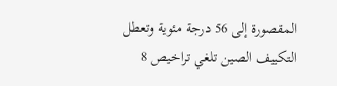المقصورة إلى 56 درجة مئوية وتعطل التكييف الصين تلغي تراخيص 8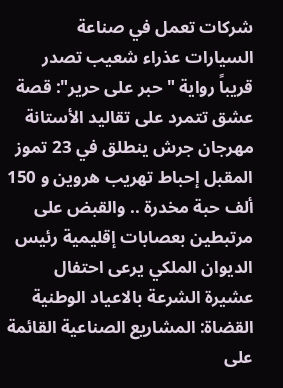شركات تعمل في صناعة السيارات عذراء شعيب تصدر قريباً رواية "حبر على حرير": قصة عشق تتمرد على تقاليد الأستانة مهرجان جرش ينطلق في 23 تموز المقبل إحباط تهريب هروين و 150 ألف حبة مخدرة .. والقبض على مرتبطين بعصابات إقليمية رئيس الديوان الملكي يرعى احتفال عشيرة الشرعة بالاعياد الوطنية القضاة: المشاريع الصناعية القائمة على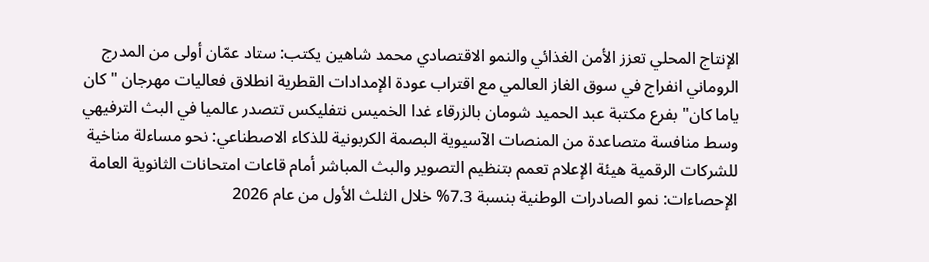الإنتاج المحلي تعزز الأمن الغذائي والنمو الاقتصادي محمد شاهين يكتب: ستاد عمّان أولى من المدرج الروماني انفراج في سوق الغاز العالمي مع اقتراب عودة الإمدادات القطرية انطلاق فعاليات مهرجان "كان ياما كان" بفرع مكتبة عبد الحميد شومان بالزرقاء غدا الخميس نتفليكس تتصدر عالميا في البث الترفيهي وسط منافسة متصاعدة من المنصات الآسيوية البصمة الكربونية للذكاء الاصطناعي: نحو مساءلة مناخية للشركات الرقمية هيئة الإعلام تعمم بتنظيم التصوير والبث المباشر أمام قاعات امتحانات الثانوية العامة الإحصاءات: نمو الصادرات الوطنية بنسبة 7.3% خلال الثلث الأول من عام 2026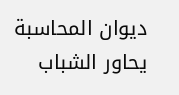ديوان المحاسبة يحاور الشباب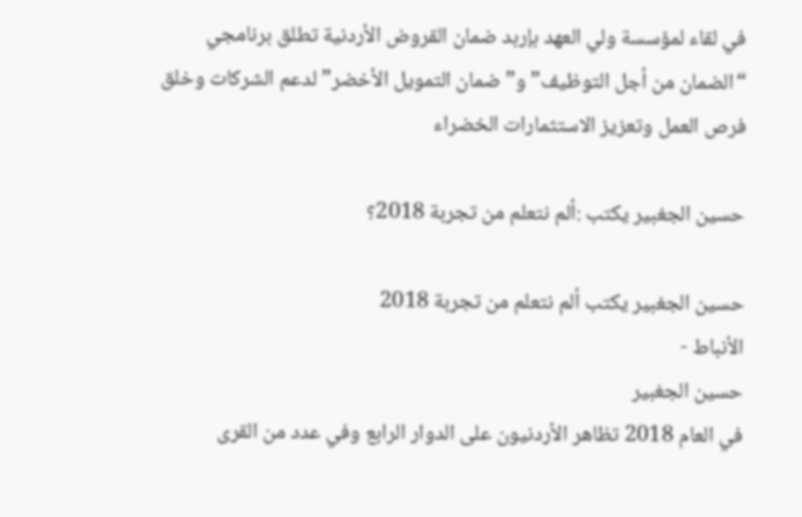في لقاء لمؤسسة ولي العهد بإربد ضمان القروض الأردنية تطلق برنامجي “الضمان من أجل التوظيف” و”ضمان التمويل الأخضر” لدعم الشركات وخلق فرص العمل وتعزيز الاستثمارات الخضراء

حسين الجغبير يكتب :ألم نتعلم من تجربة 2018؟

حسين الجغبير يكتب ألم نتعلم من تجربة 2018
الأنباط -
حسين الجغبير
في العام 2018 تظاهر الأردنيون على الدوار الرابع وفي عدد من القرى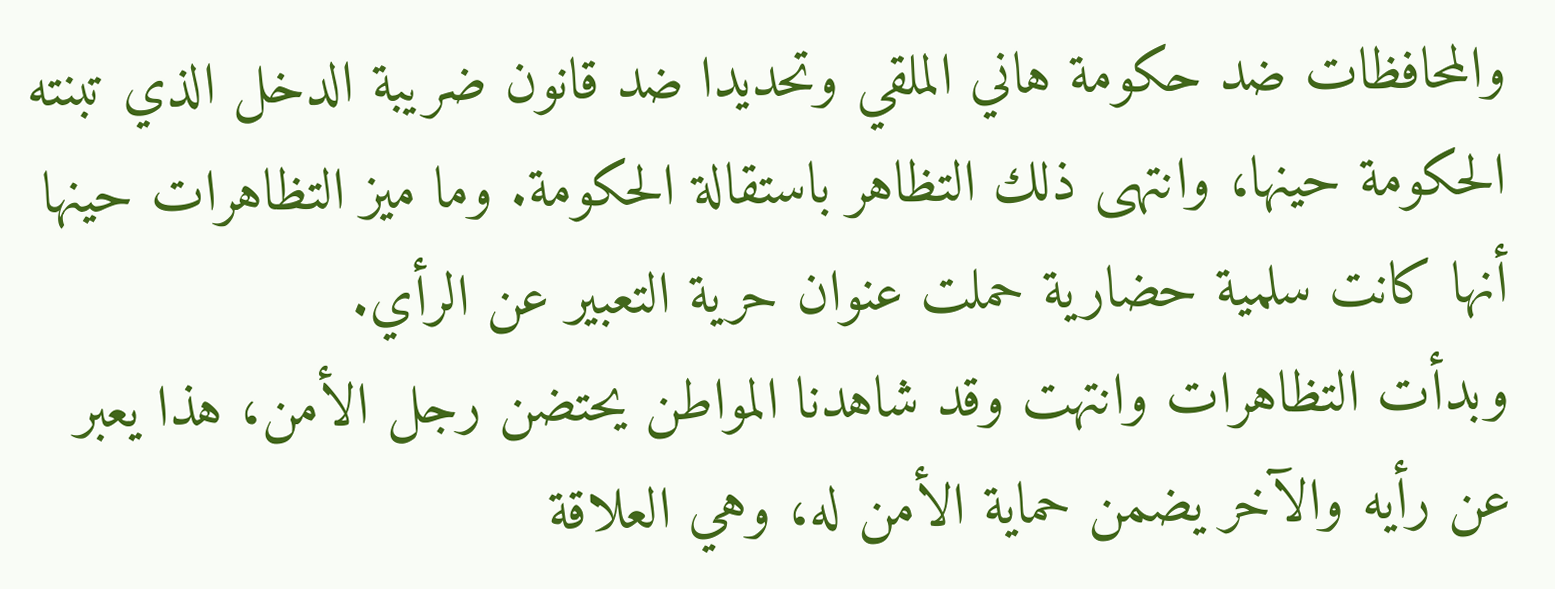والمحافظات ضد حكومة هاني الملقي وتحديدا ضد قانون ضريبة الدخل الذي تبنته الحكومة حينها، وانتهى ذلك التظاهر باستقالة الحكومة. وما ميز التظاهرات حينها أنها كانت سلمية حضارية حملت عنوان حرية التعبير عن الرأي.
وبدأت التظاهرات وانتهت وقد شاهدنا المواطن يحتضن رجل الأمن، هذا يعبر عن رأيه والآخر يضمن حماية الأمن له، وهي العلاقة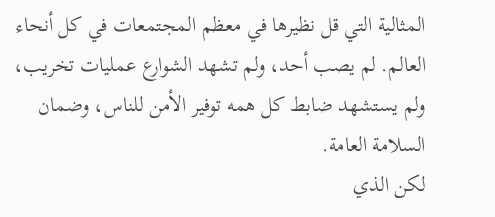المثالية التي قل نظيرها في معظم المجتمعات في كل أنحاء العالم. لم يصب أحد، ولم تشهد الشوارع عمليات تخريب، ولم يستشهد ضابط كل همه توفير الأمن للناس، وضمان السلامة العامة.
لكن الذي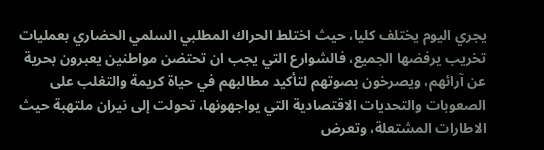يجري اليوم يختلف كليا، حيث اختلط الحراك المطلبي السلمي الحضاري بعمليات تخريب يرفضها الجميع، فالشوارع التي يجب ان تحتضن مواطنين يعبرون بحرية عن آرائهم، ويصرخون بصوتهم لتأكيد مطالبهم في حياة كريمة والتغلب على الصعوبات والتحديات الاقتصادية التي يواجهونها، تحولت إلى نيران ملتهبة حيث الاطارات المشتعلة، وتعرض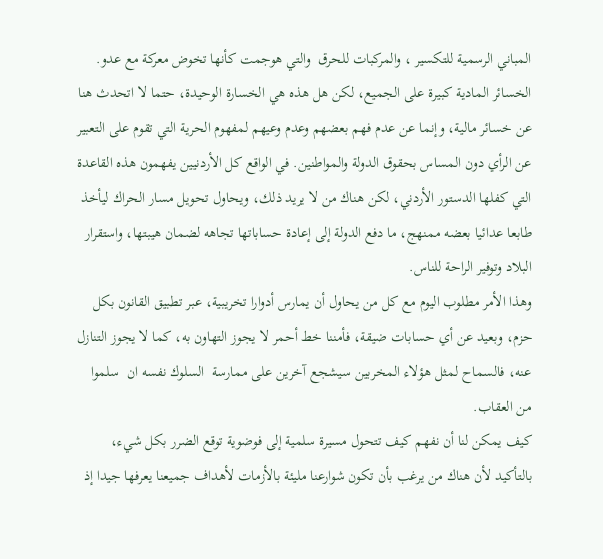المباني الرسمية للتكسير ، والمركبات للحرق  والتي هوجمت كأنها تخوض معركة مع عدو.
الخسائر المادية كبيرة على الجميع، لكن هل هذه هي الخسارة الوحيدة، حتما لا اتحدث هنا عن خسائر مالية، وإنما عن عدم فهم بعضهم وعدم وعيهم لمفهوم الحرية التي تقوم على التعبير عن الرأي دون المساس بحقوق الدولة والمواطنين. في الواقع كل الأردنيين يفهمون هذه القاعدة التي كفلها الدستور الأردني، لكن هناك من لا يريد ذلك، ويحاول تحويل مسار الحراك ليأخذ طابعا عدائيا بعضه ممنهج، ما دفع الدولة إلى إعادة حساباتها تجاهه لضمان هيبتها، واستقرار البلاد وتوفير الراحة للناس.
وهذا الأمر مطلوب اليوم مع كل من يحاول أن يمارس أدوارا تخريبية، عبر تطبيق القانون بكل حزم، وبعيد عن أي حسابات ضيقة، فأمننا خط أحمر لا يجوز التهاون به، كما لا يجوز التنازل عنه، فالسماح لمثل هؤلاء المخربين سيشجع آخرين على ممارسة  السلوك نفسه ان  سلموا من العقاب.
كيف يمكن لنا أن نفهم كيف تتحول مسيرة سلمية إلى فوضوية توقع الضرر بكل شيء، بالتأكيد لأن هناك من يرغب بأن تكون شوارعنا مليئة بالأزمات لأهداف جميعنا يعرفها جيدا إذ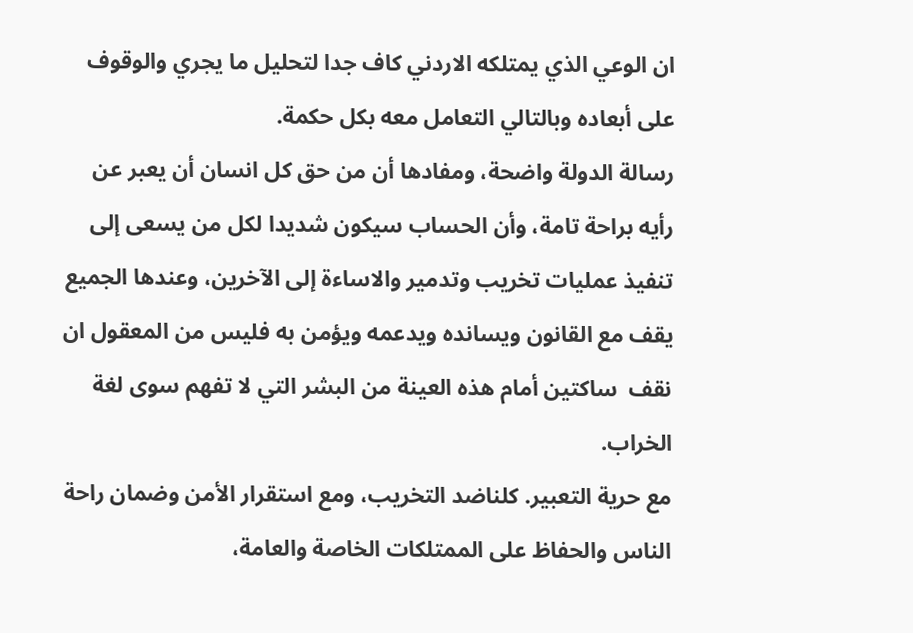ان الوعي الذي يمتلكه الاردني كاف جدا لتحليل ما يجري والوقوف على أبعاده وبالتالي التعامل معه بكل حكمة.
رسالة الدولة واضحة، ومفادها أن من حق كل انسان أن يعبر عن رأيه براحة تامة، وأن الحساب سيكون شديدا لكل من يسعى إلى تنفيذ عمليات تخريب وتدمير والاساءة إلى الآخرين، وعندها الجميع يقف مع القانون ويسانده ويدعمه ويؤمن به فليس من المعقول ان نقف  ساكتين أمام هذه العينة من البشر التي لا تفهم سوى لغة الخراب.
مع حرية التعبير. كلناضد التخريب، ومع استقرار الأمن وضمان راحة الناس والحفاظ على الممتلكات الخاصة والعامة،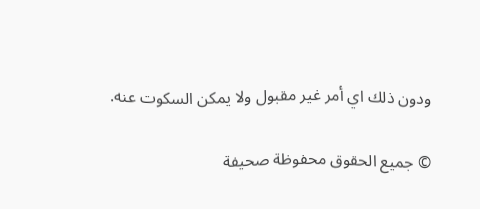ودون ذلك اي أمر غير مقبول ولا يمكن السكوت عنه.

© جميع الحقوق محفوظة صحيفة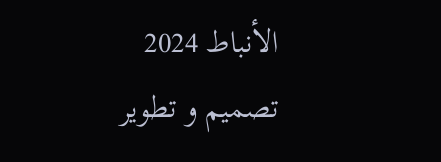الأنباط 2024
تصميم و تطوير